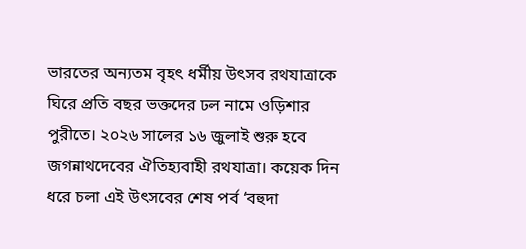ভারতের অন্যতম বৃহৎ ধর্মীয় উৎসব রথযাত্রাকে ঘিরে প্রতি বছর ভক্তদের ঢল নামে ওড়িশার পুরীতে। ২০২৬ সালের ১৬ জুলাই শুরু হবে জগন্নাথদেবের ঐতিহ্যবাহী রথযাত্রা। কয়েক দিন ধরে চলা এই উৎসবের শেষ পর্ব ‘বহুদা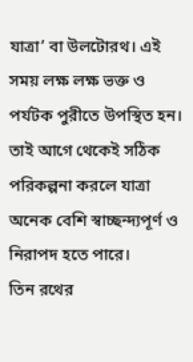যাত্রা’ বা উলটোরথ। এই সময় লক্ষ লক্ষ ভক্ত ও পর্যটক পুরীতে উপস্থিত হন। তাই আগে থেকেই সঠিক পরিকল্পনা করলে যাত্রা অনেক বেশি স্বাচ্ছন্দ্যপূর্ণ ও নিরাপদ হতে পারে।
তিন রথের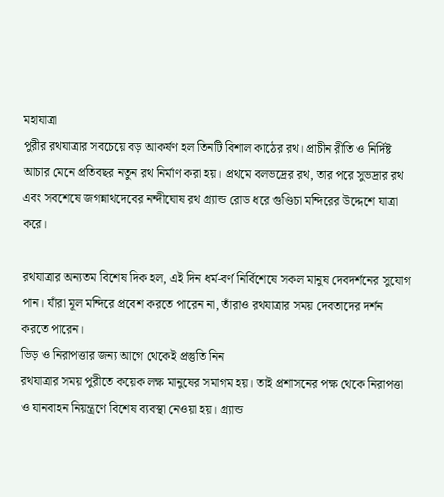মহাযাত্রা
পুরীর রথযাত্রার সবচেয়ে বড় আকর্ষণ হল তিনটি বিশাল কাঠের রথ। প্রাচীন রীতি ও নির্দিষ্ট আচার মেনে প্রতিবছর নতুন রথ নির্মাণ করা হয়। প্রথমে বলভদ্রের রথ, তার পরে সুভদ্রার রথ এবং সবশেষে জগন্নাথদেবের নন্দীঘোষ রথ গ্র্যান্ড রোড ধরে গুণ্ডিচা মন্দিরের উদ্দেশে যাত্রা করে।

রথযাত্রার অন্যতম বিশেষ দিক হল, এই দিন ধর্ম-বর্ণ নির্বিশেষে সকল মানুষ দেবদর্শনের সুযোগ পান। যাঁরা মূল মন্দিরে প্রবেশ করতে পারেন না, তাঁরাও রথযাত্রার সময় দেবতাদের দর্শন করতে পারেন।
ভিড় ও নিরাপত্তার জন্য আগে থেকেই প্রস্তুতি নিন
রথযাত্রার সময় পুরীতে কয়েক লক্ষ মানুষের সমাগম হয়। তাই প্রশাসনের পক্ষ থেকে নিরাপত্তা ও যানবাহন নিয়ন্ত্রণে বিশেষ ব্যবস্থা নেওয়া হয়। গ্র্যান্ড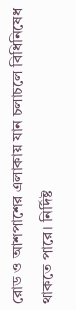রোড ও আশপাশের এলাকায় যান চলাচলে বিধিনিষেধ থাকতে পারে। নির্দিষ্ট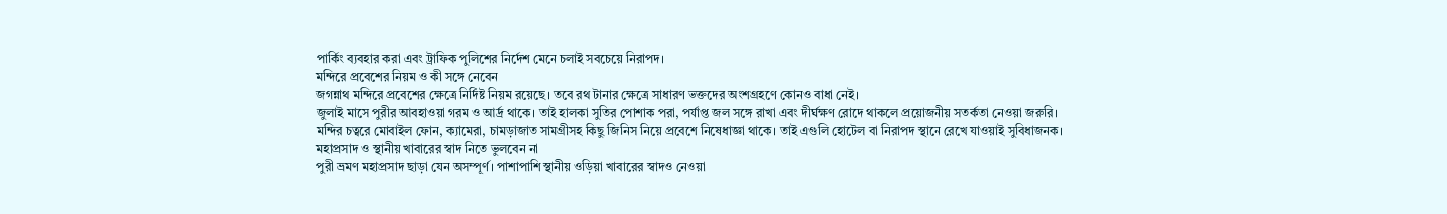পার্কিং ব্যবহার করা এবং ট্রাফিক পুলিশের নির্দেশ মেনে চলাই সবচেয়ে নিরাপদ।
মন্দিরে প্রবেশের নিয়ম ও কী সঙ্গে নেবেন
জগন্নাথ মন্দিরে প্রবেশের ক্ষেত্রে নির্দিষ্ট নিয়ম রয়েছে। তবে রথ টানার ক্ষেত্রে সাধারণ ভক্তদের অংশগ্রহণে কোনও বাধা নেই।
জুলাই মাসে পুরীর আবহাওয়া গরম ও আর্দ্র থাকে। তাই হালকা সুতির পোশাক পরা, পর্যাপ্ত জল সঙ্গে রাখা এবং দীর্ঘক্ষণ রোদে থাকলে প্রয়োজনীয় সতর্কতা নেওয়া জরুরি।
মন্দির চত্বরে মোবাইল ফোন, ক্যামেরা, চামড়াজাত সামগ্রীসহ কিছু জিনিস নিয়ে প্রবেশে নিষেধাজ্ঞা থাকে। তাই এগুলি হোটেল বা নিরাপদ স্থানে রেখে যাওয়াই সুবিধাজনক।
মহাপ্রসাদ ও স্থানীয় খাবারের স্বাদ নিতে ভুলবেন না
পুরী ভ্রমণ মহাপ্রসাদ ছাড়া যেন অসম্পূর্ণ। পাশাপাশি স্থানীয় ওড়িয়া খাবারের স্বাদও নেওয়া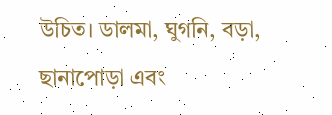উচিত। ডালমা, ঘুগনি, বড়া, ছানাপোড়া এবং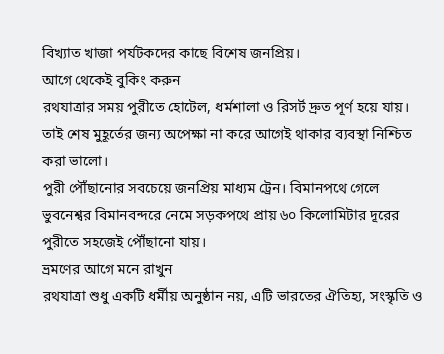বিখ্যাত খাজা পর্যটকদের কাছে বিশেষ জনপ্রিয়।
আগে থেকেই বুকিং করুন
রথযাত্রার সময় পুরীতে হোটেল, ধর্মশালা ও রিসর্ট দ্রুত পূর্ণ হয়ে যায়। তাই শেষ মুহূর্তের জন্য অপেক্ষা না করে আগেই থাকার ব্যবস্থা নিশ্চিত করা ভালো।
পুরী পৌঁছানোর সবচেয়ে জনপ্রিয় মাধ্যম ট্রেন। বিমানপথে গেলে ভুবনেশ্বর বিমানবন্দরে নেমে সড়কপথে প্রায় ৬০ কিলোমিটার দূরের পুরীতে সহজেই পৌঁছানো যায়।
ভ্রমণের আগে মনে রাখুন
রথযাত্রা শুধু একটি ধর্মীয় অনুষ্ঠান নয়, এটি ভারতের ঐতিহ্য, সংস্কৃতি ও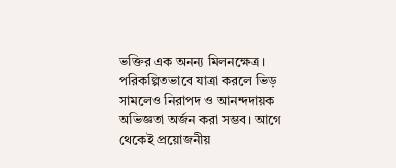ভক্তির এক অনন্য মিলনক্ষেত্র। পরিকল্পিতভাবে যাত্রা করলে ভিড় সামলেও নিরাপদ ও আনন্দদায়ক অভিজ্ঞতা অর্জন করা সম্ভব। আগে থেকেই প্রয়োজনীয়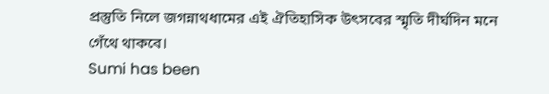প্রস্তুতি নিলে জগন্নাথধামের এই ঐতিহাসিক উৎসবের স্মৃতি দীর্ঘদিন মনে গেঁথে থাকবে।
Sumi has been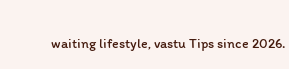waiting lifestyle, vastu Tips since 2026.